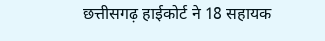छत्तीसगढ़ हाईकोर्ट ने 18 सहायक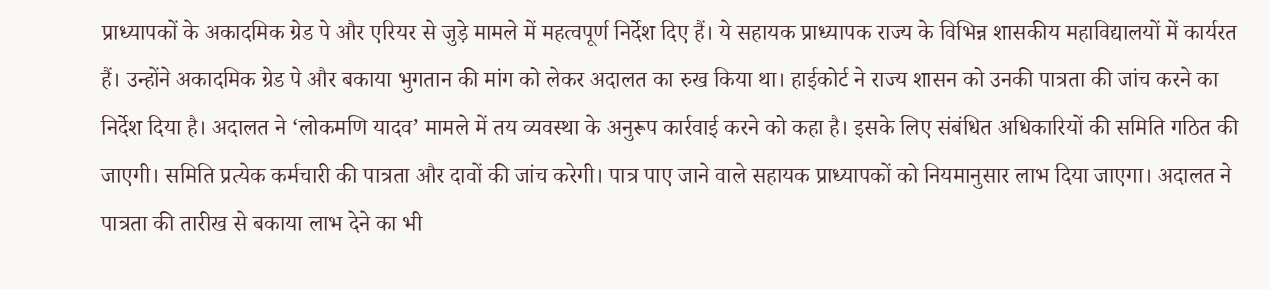प्राध्यापकों के अकादमिक ग्रेड पे और एरियर से जुड़े मामले में महत्वपूर्ण निर्देश दिए हैं। ये सहायक प्राध्यापक राज्य के विभिन्न शासकीय महाविद्यालयों में कार्यरत हैं। उन्होंने अकादमिक ग्रेड पे और बकाया भुगतान की मांग को लेकर अदालत का रुख किया था। हाईकोर्ट ने राज्य शासन को उनकी पात्रता की जांच करने का निर्देश दिया है। अदालत ने ‘लोकमणि यादव’ मामले में तय व्यवस्था के अनुरूप कार्रवाई करने को कहा है। इसके लिए संबंधित अधिकारियों की समिति गठित की जाएगी। समिति प्रत्येक कर्मचारी की पात्रता और दावों की जांच करेगी। पात्र पाए जाने वाले सहायक प्राध्यापकों को नियमानुसार लाभ दिया जाएगा। अदालत ने पात्रता की तारीख से बकाया लाभ देने का भी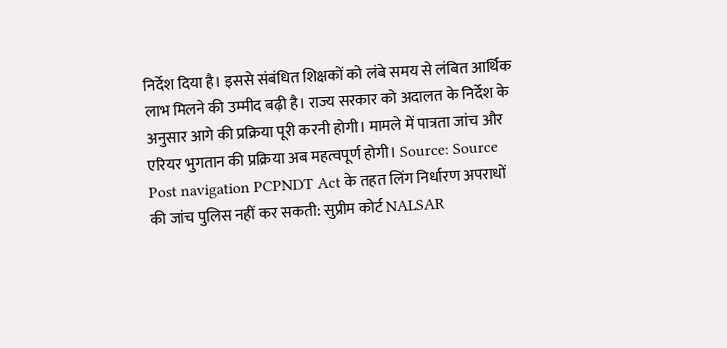निर्देश दिया है। इससे संबंधित शिक्षकों को लंबे समय से लंबित आर्थिक लाभ मिलने की उम्मीद बढ़ी है। राज्य सरकार को अदालत के निर्देश के अनुसार आगे की प्रक्रिया पूरी करनी होगी। मामले में पात्रता जांच और एरियर भुगतान की प्रक्रिया अब महत्वपूर्ण होगी। Source: Source Post navigation PCPNDT Act के तहत लिंग निर्धारण अपराधों की जांच पुलिस नहीं कर सकती: सुप्रीम कोर्ट NALSAR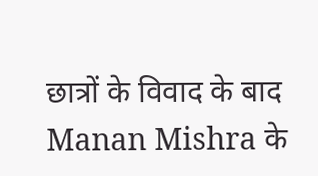छात्रों के विवाद के बाद Manan Mishra के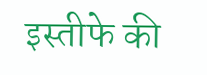इस्तीफे की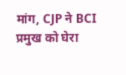मांग, CJP ने BCI प्रमुख को घेरा